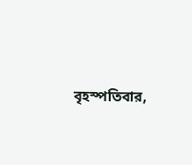বৃহস্পতিবার,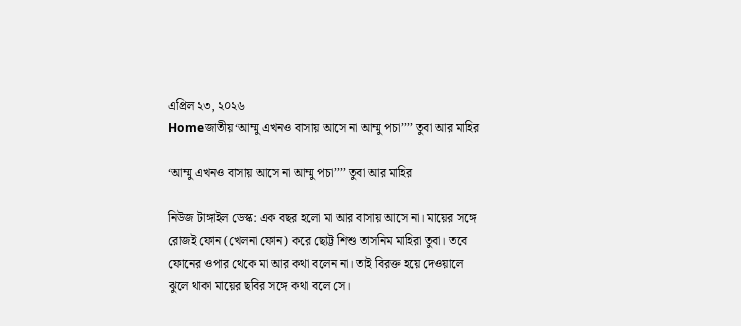এপ্রিল ২৩, ২০২৬
Homeজাতীয়‘আম্মু এখনও বাসায় আসে না আম্মু পচা’’’’ তুবা আর মাহির

‘আম্মু এখনও বাসায় আসে না আম্মু পচা’’’’ তুবা আর মাহির

নিউজ টাঙ্গাইল ডেস্ক: এক বছর হলো মা আর বাসায় আসে না। মায়ের সঙ্গে রোজই ফোন (খেলনা ফোন) করে ছোট্ট শিশু তাসনিম মাহিরা তুবা। তবে ফোনের ওপার থেকে মা আর কথা বলেন না। তাই বিরক্ত হয়ে দেওয়ালে ঝুলে থাকা মায়ের ছবির সঙ্গে কথা বলে সে।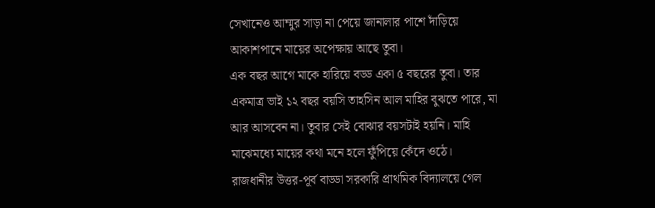সেখানেও আম্মুর সাড়া না পেয়ে জানালার পাশে দাঁড়িয়ে আকাশপানে মায়ের অপেক্ষায় আছে তুবা।
এক বছর আগে মাকে হারিয়ে বড্ড একা ৫ বছরের তুবা। তার একমাত্র ভাই ১২ বছর বয়সি তাহসিন আল মাহির বুঝতে পারে, মা আর আসবেন না। তুবার সেই বোঝার বয়সটাই হয়নি। মাহি মাঝেমধ্যে মায়ের কথা মনে হলে ফুঁপিয়ে কেঁদে ওঠে।
রাজধানীর উত্তর-পূর্ব বাড্ডা সরকারি প্রাথমিক বিদ্যালয়ে গেল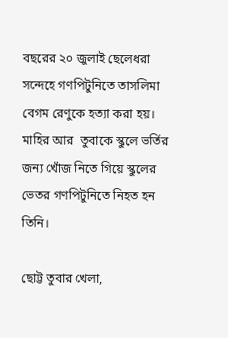বছরের ২০ জুলাই ছেলেধরা সন্দেহে গণপিটুনিতে তাসলিমা বেগম রেণুকে হত্যা করা হয়। মাহির আর  তুবাকে স্কুলে ভর্তির জন্য খোঁজ নিতে গিয়ে স্কুলের ভেতর গণপিটুনিতে নিহত হন তিনি।

ছোট্ট তুবার খেলা,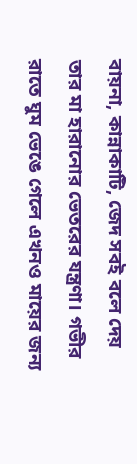বায়না, কান্নাকাটি, জেদ সবই বলে দেয় তার মা হারানোর ভেতরের যন্ত্রণা। গভীর রাতে ঘুম ভেঙে গেলে এখনও মায়ের জন্য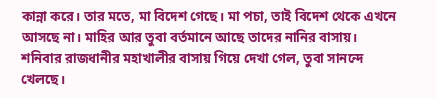কান্না করে। তার মতে, মা বিদেশ গেছে। মা পচা, তাই বিদেশ থেকে এখনে আসছে না। মাহির আর তুবা বর্তমানে আছে তাদের নানির বাসায়। শনিবার রাজধানীর মহাখালীর বাসায় গিয়ে দেখা গেল, তুবা সানন্দে খেলছে।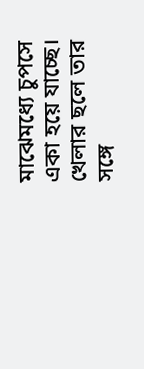মাঝেমধ্যে চুপসে একা হয়ে যাচ্ছে। খেলার ছলে তার সঙ্গে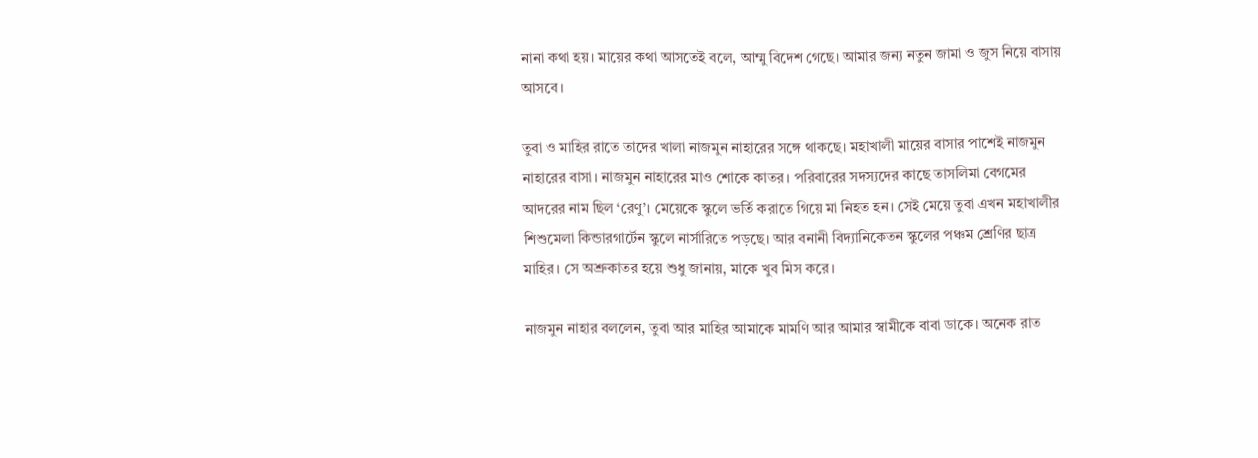নানা কথা হয়। মায়ের কথা আসতেই বলে, আম্মু বিদেশ গেছে। আমার জন্য নতুন জামা ও জুস নিয়ে বাসায় আসবে।

তুবা ও মাহির রাতে তাদের খালা নাজমুন নাহারের সঙ্গে থাকছে। মহাখালী মায়ের বাসার পাশেই নাজমুন নাহারের বাসা। নাজমুন নাহারের মাও শোকে কাতর। পরিবারের সদস্যদের কাছে তাসলিমা বেগমের আদরের নাম ছিল ‘রেণু’। মেয়েকে স্কুলে ভর্তি করাতে গিয়ে মা নিহত হন। সেই মেয়ে তুবা এখন মহাখালীর শিশুমেলা কিন্ডারগার্টেন স্কুলে নার্সারিতে পড়ছে। আর বনানী বিদ্যানিকেতন স্কুলের পঞ্চম শ্রেণির ছাত্র মাহির। সে অশ্রুকাতর হয়ে শুধু জানায়, মাকে খুব মিস করে।

নাজমুন নাহার বললেন, তুবা আর মাহির আমাকে মামণি আর আমার স্বামীকে বাবা ডাকে। অনেক রাত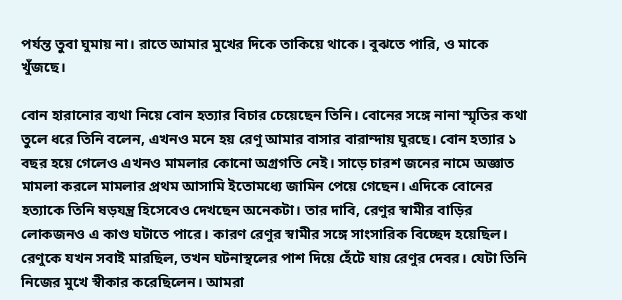পর্যন্ত তুবা ঘুমায় না। রাতে আমার মুখের দিকে তাকিয়ে থাকে। বুঝতে পারি, ও মাকে খুঁজছে।

বোন হারানোর ব্যথা নিয়ে বোন হত্যার বিচার চেয়েছেন তিনি। বোনের সঙ্গে নানা স্মৃতির কথা তুলে ধরে তিনি বলেন, এখনও মনে হয় রেণু আমার বাসার বারান্দায় ঘুরছে। বোন হত্যার ১ বছর হয়ে গেলেও এখনও মামলার কোনো অগ্রগতি নেই। সাড়ে চারশ জনের নামে অজ্ঞাত মামলা করলে মামলার প্রথম আসামি ইতোমধ্যে জামিন পেয়ে গেছেন। এদিকে বোনের হত্যাকে তিনি ষড়যন্ত্র হিসেবেও দেখছেন অনেকটা। তার দাবি, রেণুর স্বামীর বাড়ির লোকজনও এ কাণ্ড ঘটাতে পারে। কারণ রেণুর স্বামীর সঙ্গে সাংসারিক বিচ্ছেদ হয়েছিল। রেণুকে যখন সবাই মারছিল, তখন ঘটনাস্থলের পাশ দিয়ে হেঁটে যায় রেণুর দেবর। যেটা তিনি নিজের মুখে স্বীকার করেছিলেন। আমরা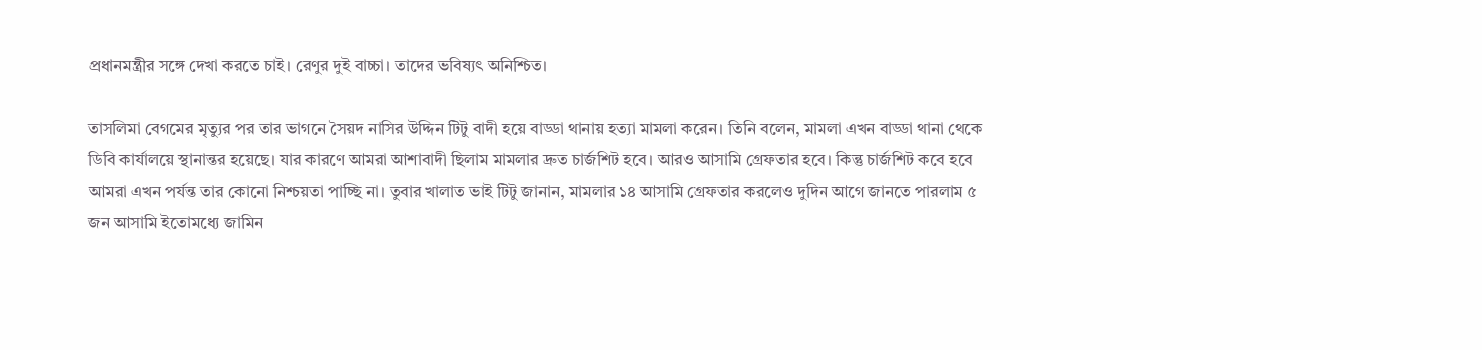প্রধানমন্ত্রীর সঙ্গে দেখা করতে চাই। রেণুর দুই বাচ্চা। তাদের ভবিষ্যৎ অনিশ্চিত।

তাসলিমা বেগমের মৃত্যুর পর তার ভাগনে সৈয়দ নাসির উদ্দিন টিটু বাদী হয়ে বাড্ডা থানায় হত্যা মামলা করেন। তিনি বলেন, মামলা এখন বাড্ডা থানা থেকে ডিবি কার্যালয়ে স্থানান্তর হয়েছে। যার কারণে আমরা আশাবাদী ছিলাম মামলার দ্রুত চার্জশিট হবে। আরও আসামি গ্রেফতার হবে। কিন্তু চার্জশিট কবে হবে আমরা এখন পর্যন্ত তার কোনো নিশ্চয়তা পাচ্ছি না। তুবার খালাত ভাই টিটু জানান, মামলার ১৪ আসামি গ্রেফতার করলেও দুদিন আগে জানতে পারলাম ৫ জন আসামি ইতোমধ্যে জামিন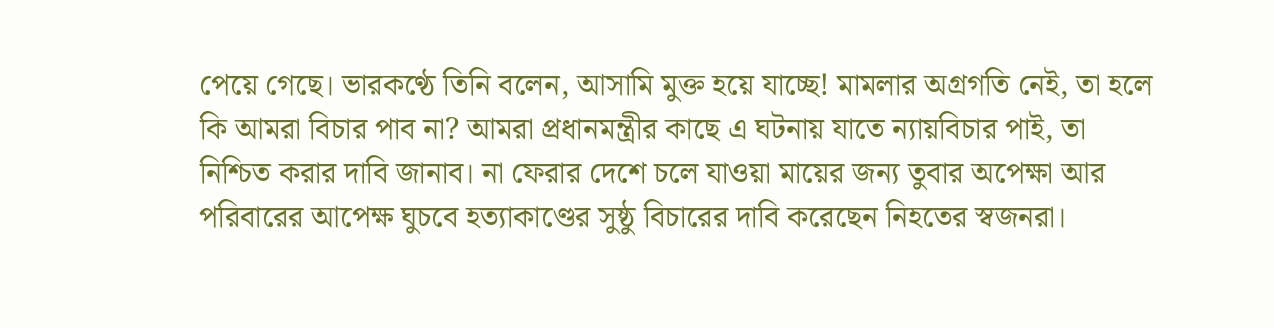পেয়ে গেছে। ভারকণ্ঠে তিনি বলেন, আসামি মুক্ত হয়ে যাচ্ছে! মামলার অগ্রগতি নেই, তা হলে কি আমরা বিচার পাব না? আমরা প্রধানমন্ত্রীর কাছে এ ঘটনায় যাতে ন্যায়বিচার পাই, তা নিশ্চিত করার দাবি জানাব। না ফেরার দেশে চলে যাওয়া মায়ের জন্য তুবার অপেক্ষা আর পরিবারের আপেক্ষ ঘুচবে হত্যাকাণ্ডের সুষ্ঠু বিচারের দাবি করেছেন নিহতের স্বজনরা।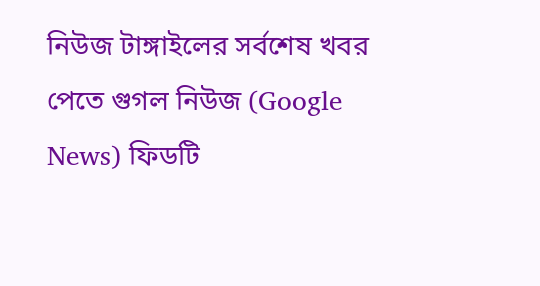নিউজ টাঙ্গাইলের সর্বশেষ খবর পেতে গুগল নিউজ (Google News) ফিডটি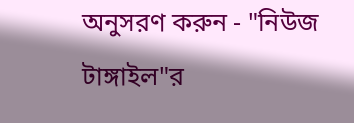অনুসরণ করুন - "নিউজ টাঙ্গাইল"র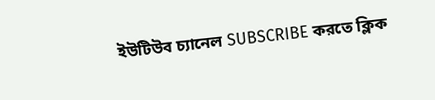ইউটিউব চ্যানেল SUBSCRIBE করতে ক্লিক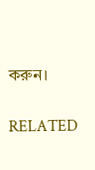করুন।

RELATED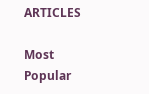ARTICLES

Most Popular